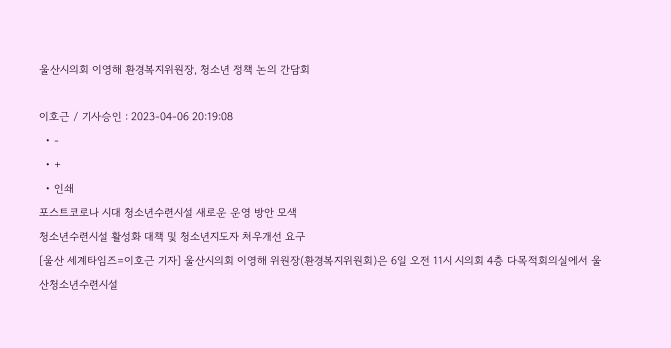울산시의회 이영해 환경복지위원장, 청소년 정책 논의 간담회

이호근 / 기사승인 : 2023-04-06 20:19:08
  • -
  • +
  • 인쇄
포스트코로나 시대 청소년수련시설 새로운 운영 방안 모색
청소년수련시설 활성화 대책 및 청소년지도자 처우개선 요구
[울산 세계타임즈=이호근 기자] 울산시의회 이영해 위원장(환경복지위원회)은 6일 오전 11시 시의회 4층 다목적회의실에서 울산청소년수련시설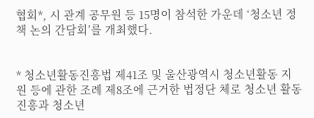협회*, 시 관계 공무원 등 15명이 참석한 가운데 ‘청소년 정책 논의 간담회’를 개최했다.


* 청소년활동진흥법 제41조 및 울산광역시 청소년활동 지원 등에 관한 조례 제8조에 근거한 법정단 체로 청소년 활동 진흥과 청소년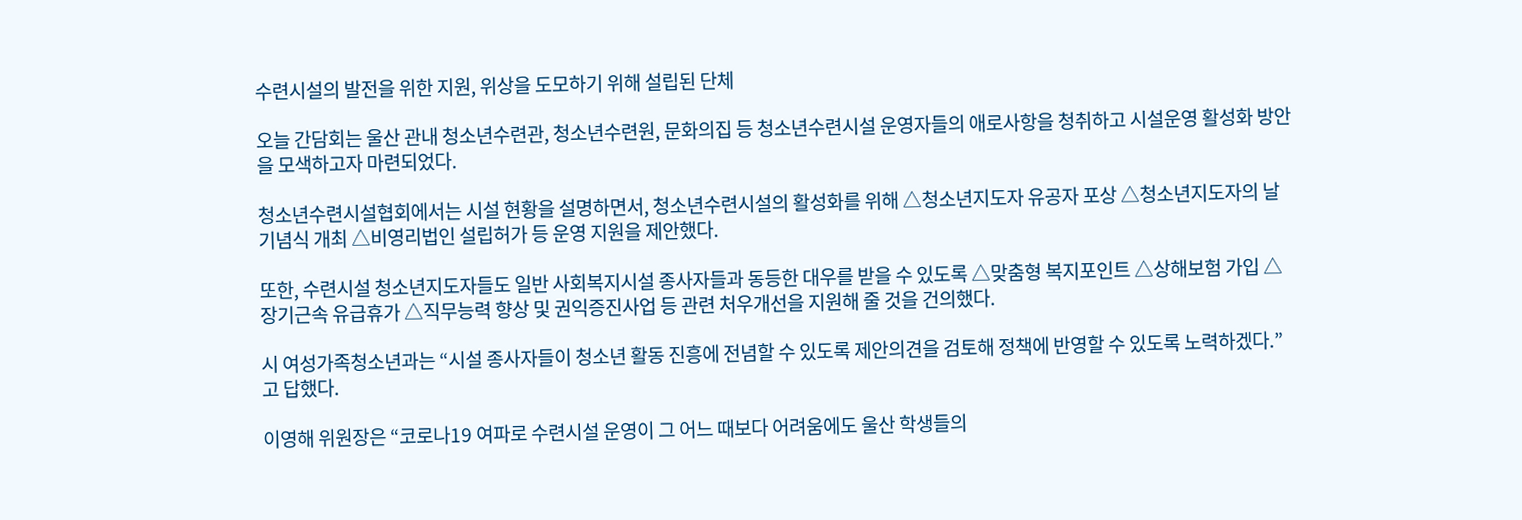수련시설의 발전을 위한 지원, 위상을 도모하기 위해 설립된 단체

오늘 간담회는 울산 관내 청소년수련관, 청소년수련원, 문화의집 등 청소년수련시설 운영자들의 애로사항을 청취하고 시설운영 활성화 방안을 모색하고자 마련되었다.

청소년수련시설협회에서는 시설 현황을 설명하면서, 청소년수련시설의 활성화를 위해 △청소년지도자 유공자 포상 △청소년지도자의 날 기념식 개최 △비영리법인 설립허가 등 운영 지원을 제안했다.

또한, 수련시설 청소년지도자들도 일반 사회복지시설 종사자들과 동등한 대우를 받을 수 있도록 △맞춤형 복지포인트 △상해보험 가입 △장기근속 유급휴가 △직무능력 향상 및 권익증진사업 등 관련 처우개선을 지원해 줄 것을 건의했다.

시 여성가족청소년과는 “시설 종사자들이 청소년 활동 진흥에 전념할 수 있도록 제안의견을 검토해 정책에 반영할 수 있도록 노력하겠다.”고 답했다.

이영해 위원장은 “코로나19 여파로 수련시설 운영이 그 어느 때보다 어려움에도 울산 학생들의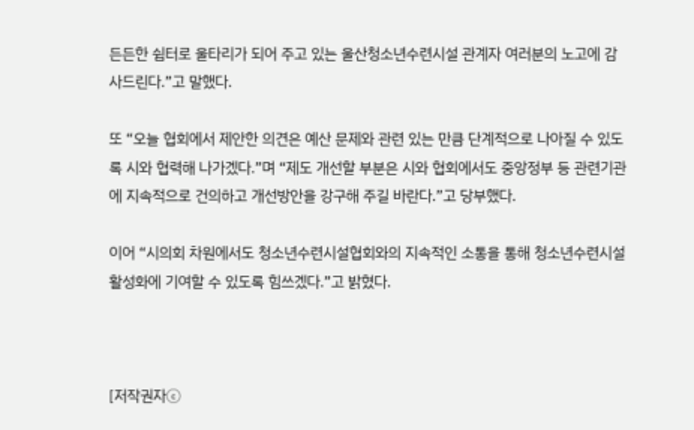든든한 쉼터로 울타리가 되어 주고 있는 울산청소년수련시설 관계자 여러분의 노고에 감사드린다.”고 말했다.

또 “오늘 협회에서 제안한 의견은 예산 문제와 관련 있는 만큼 단계적으로 나아질 수 있도록 시와 협력해 나가겠다.”며 “제도 개선할 부분은 시와 협회에서도 중앙정부 등 관련기관에 지속적으로 건의하고 개선방안을 강구해 주길 바란다.”고 당부했다.

이어 “시의회 차원에서도 청소년수련시설협회와의 지속적인 소통을 통해 청소년수련시설 활성화에 기여할 수 있도록 힘쓰겠다.”고 밝혔다.



[저작권자ⓒ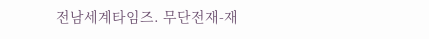전남세계타임즈. 무단전재-재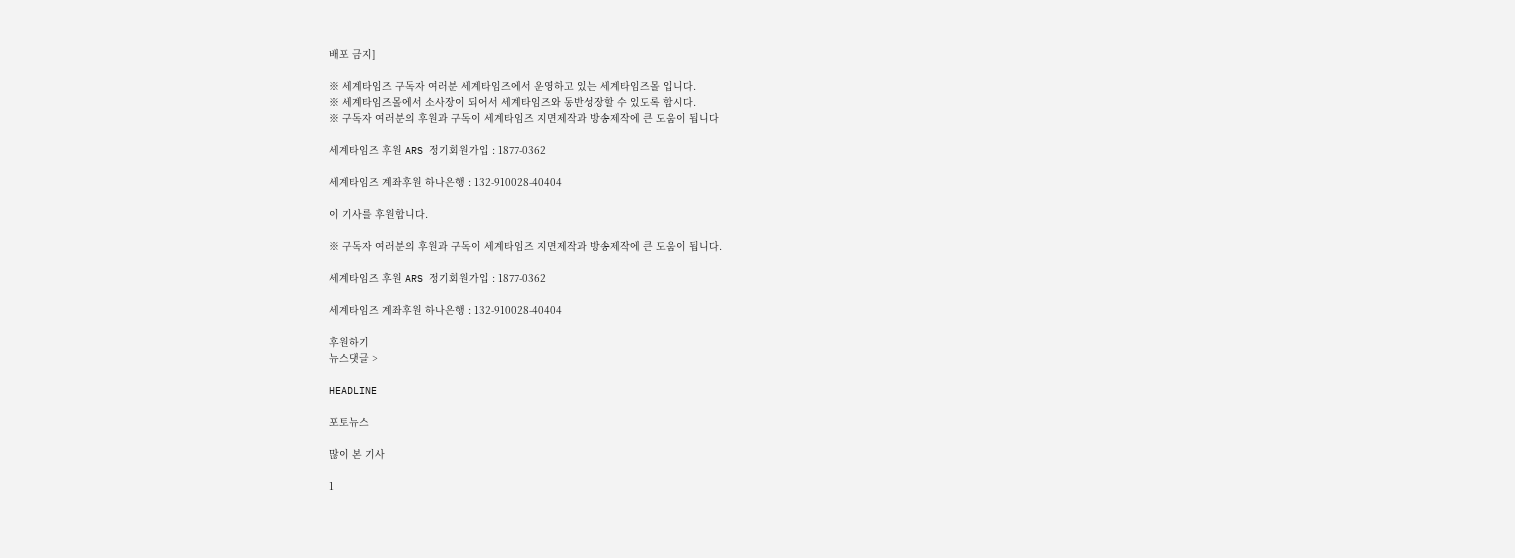배포 금지]

※ 세계타임즈 구독자 여러분 세계타임즈에서 운영하고 있는 세계타임즈몰 입니다.
※ 세계타임즈몰에서 소사장이 되어서 세계타임즈와 동반성장할 수 있도록 합시다.
※ 구독자 여러분의 후원과 구독이 세계타임즈 지면제작과 방송제작에 큰 도움이 됩니다

세계타임즈 후원 ARS 정기회원가입 : 1877-0362

세계타임즈 계좌후원 하나은행 : 132-910028-40404

이 기사를 후원합니다.

※ 구독자 여러분의 후원과 구독이 세계타임즈 지면제작과 방송제작에 큰 도움이 됩니다.

세계타임즈 후원 ARS 정기회원가입 : 1877-0362

세계타임즈 계좌후원 하나은행 : 132-910028-40404

후원하기
뉴스댓글 >

HEADLINE

포토뉴스

많이 본 기사

1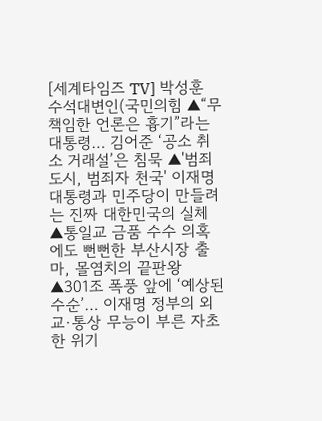[세계타임즈 TV] 박성훈 수석대변인(국민의힘 ▲“무책임한 언론은 흉기”라는 대통령… 김어준 ‘공소 취소 거래설’은 침묵 ▲'범죄 도시, 범죄자 천국' 이재명 대통령과 민주당이 만들려는 진짜 대한민국의 실체 ▲통일교 금품 수수 의혹에도 뻔뻔한 부산시장 출마, 몰염치의 끝판왕 ▲301조 폭풍 앞에 ‘예상된 수순’… 이재명 정부의 외교·통상 무능이 부른 자초한 위기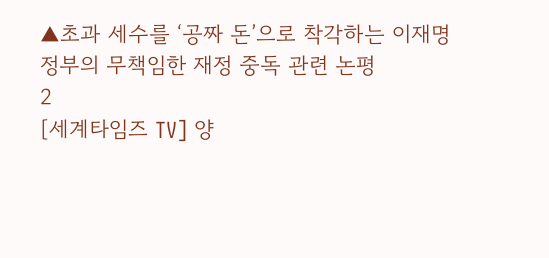▲초과 세수를 ‘공짜 돈’으로 착각하는 이재명 정부의 무책임한 재정 중독 관련 논평
2
[세계타임즈 TV] 양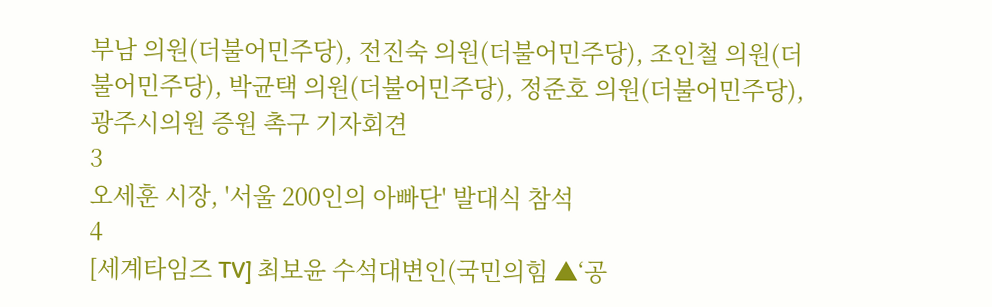부남 의원(더불어민주당), 전진숙 의원(더불어민주당), 조인철 의원(더불어민주당), 박균택 의원(더불어민주당), 정준호 의원(더불어민주당),광주시의원 증원 촉구 기자회견
3
오세훈 시장, '서울 200인의 아빠단' 발대식 참석
4
[세계타임즈 TV] 최보윤 수석대변인(국민의힘 ▲‘공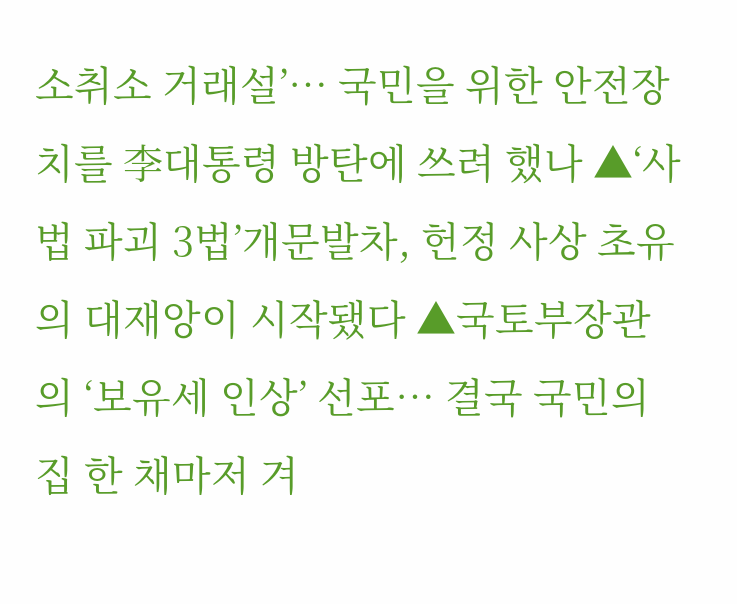소취소 거래설’… 국민을 위한 안전장치를 李대통령 방탄에 쓰려 했나 ▲‘사법 파괴 3법’개문발차, 헌정 사상 초유의 대재앙이 시작됐다 ▲국토부장관의 ‘보유세 인상’ 선포… 결국 국민의 집 한 채마저 겨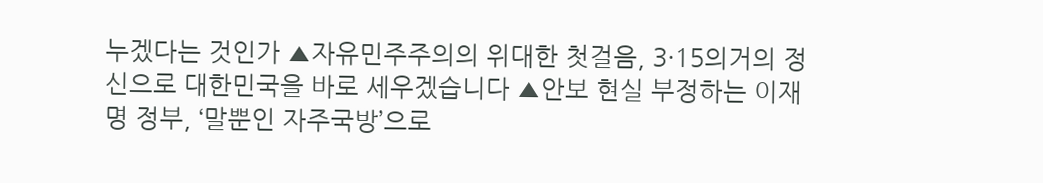누겠다는 것인가 ▲자유민주주의의 위대한 첫걸음, 3·15의거의 정신으로 대한민국을 바로 세우겠습니다 ▲안보 현실 부정하는 이재명 정부, ‘말뿐인 자주국방’으로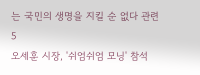는 국민의 생명을 지킬 순 없다 관련
5
오세훈 시장, '쉬엄쉬엄 모닝' 참석